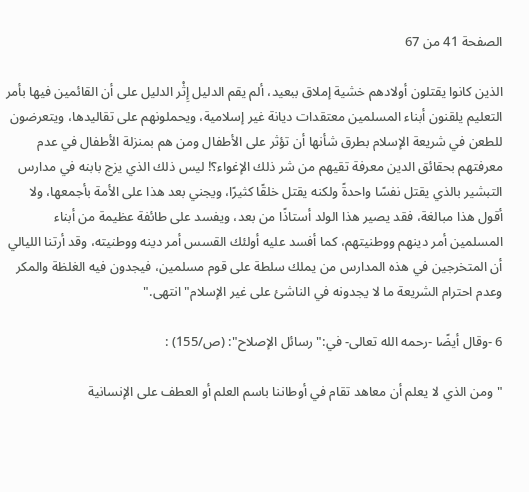الصفحة 41 من 67

الذين كانوا يقتلون أولادهم خشية إملاق ببعيد، ألم يقم الدليل إِثْر الدليل على أن القائمين فيها بأمر التعليم يلقنون أبناء المسلمين معتقدات ديانة غير إسلامية، ويحملونهم على تقاليدها، ويتعرضون للطعن في شريعة الإسلام بطرق شأنها أن تؤثر على الأطفال ومن هم بمنزلة الأطفال في عدم معرفتهم بحقائق الدين معرفة تقيهم من شر ذلك الإغواء؟! ليس ذلك الذي يزج بابنه في مدارس التبشير بالذي يقتل نفسًا واحدةً ولكنه يقتل خلقًا كثيرًا، ويجني بعد هذا على الأمة بأجمعها، ولا أقول هذا مبالغة، فقد يصير هذا الولد أستاذًا من بعد، ويفسد على طائفة عظيمة من أبناء المسلمين أمر دينهم ووطنيتهم، كما أفسد عليه أولئك القسس أمر دينه ووطنيته، وقد أرتنا الليالي أن المتخرجين في هذه المدارس من يملك سلطة على قوم مسلمين، فيجدون فيه الغلظة والمكر وعدم احترام الشريعة ما لا يجدونه في الناشئ على غير الإسلام"انتهى."

6 -وقال أيضًا -رحمه الله تعالى- في:"رسائل الإصلاح": (ص/155) :

"ومن الذي لا يعلم أن معاهد تقام في أوطاننا باسم العلم أو العطف على الإنسانية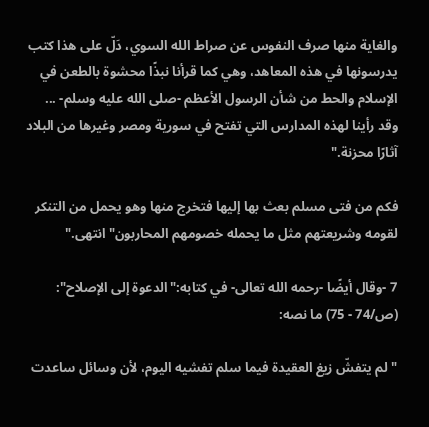والغاية منها صرف النفوس عن صراط الله السوي، دَلّ على هذا كتب يدرسونها في هذه المعاهد، وهي كما قرأنا نبذًا محشوة بالطعن في الإسلام والحط من شأن الرسول الأعظم -صلى الله عليه وسلم- ... وقد رأينا لهذه المدارس التي تفتح في سورية ومصر وغيرها من البلاد آثارًا محزنة."

فكم من فتى مسلم بعث بها إليها فتخرج منها وهو يحمل من التنكر لقومه وشريعتهم مثل ما يحمله خصومهم المحاربون"انتهى."

7 -وقال أيضًا -رحمه الله تعالى- في كتابه:"الدعوة إلى الإصلاح": (ص/74 - 75) ما نصه:

"لم يتفشّ زيغ العقيدة فيما سلم تفشيه اليوم، لأن وسائل ساعدت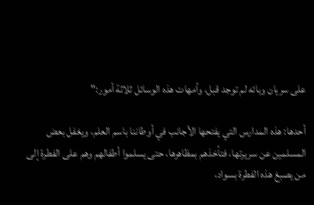على سريان وبائه لم توجد قبل، وأمهات هذه الوسائل ثلاثة أمور:"

أحدها: هذه المدارس التي يفتحها الأجانب في أوطاننا باسم العلم، ويغفل بعض المسلمين عن سريرتها، فتأخذهم بمظاهرها، حتى يسلموا أطفالهم وهم على الفطرة إلى من يصبغ هذه الفطرة بسواد،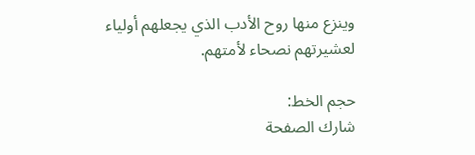وينزع منها روح الأدب الذي يجعلهم أولياء لعشيرتهم نصحاء لأمتهم.

حجم الخط:
شارك الصفحة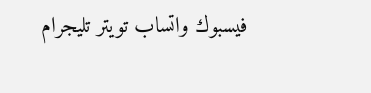فيسبوك واتساب تويتر تليجرام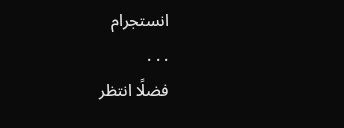انستجرام
. . .
فضلًا انتظر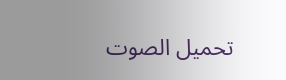تحميل الصوت